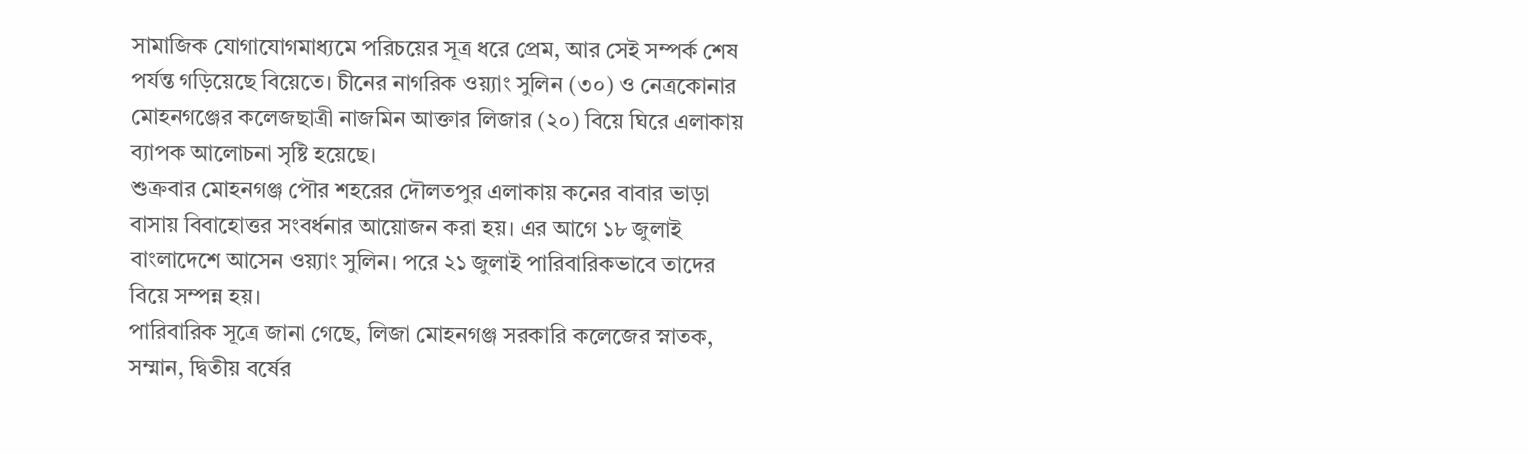সামাজিক যোগাযোগমাধ্যমে পরিচয়ের সূত্র ধরে প্রেম, আর সেই সম্পর্ক শেষ পর্যন্ত গড়িয়েছে বিয়েতে। চীনের নাগরিক ওয়্যাং সুলিন (৩০) ও নেত্রকোনার মোহনগঞ্জের কলেজছাত্রী নাজমিন আক্তার লিজার (২০) বিয়ে ঘিরে এলাকায় ব্যাপক আলোচনা সৃষ্টি হয়েছে।
শুক্রবার মোহনগঞ্জ পৌর শহরের দৌলতপুর এলাকায় কনের বাবার ভাড়া বাসায় বিবাহোত্তর সংবর্ধনার আয়োজন করা হয়। এর আগে ১৮ জুলাই বাংলাদেশে আসেন ওয়্যাং সুলিন। পরে ২১ জুলাই পারিবারিকভাবে তাদের বিয়ে সম্পন্ন হয়।
পারিবারিক সূত্রে জানা গেছে, লিজা মোহনগঞ্জ সরকারি কলেজের স্নাতক, সম্মান, দ্বিতীয় বর্ষের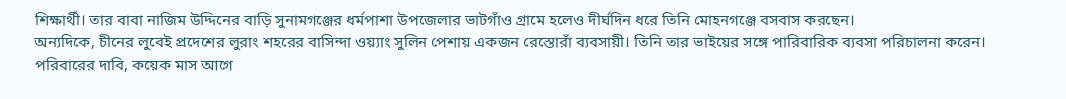শিক্ষার্থী। তার বাবা নাজিম উদ্দিনের বাড়ি সুনামগঞ্জের ধর্মপাশা উপজেলার ভাটগাঁও গ্রামে হলেও দীর্ঘদিন ধরে তিনি মোহনগঞ্জে বসবাস করছেন।
অন্যদিকে, চীনের লুবেই প্রদেশের লুরাং শহরের বাসিন্দা ওয়্যাং সুলিন পেশায় একজন রেস্তোরাঁ ব্যবসায়ী। তিনি তার ভাইয়ের সঙ্গে পারিবারিক ব্যবসা পরিচালনা করেন।
পরিবারের দাবি, কয়েক মাস আগে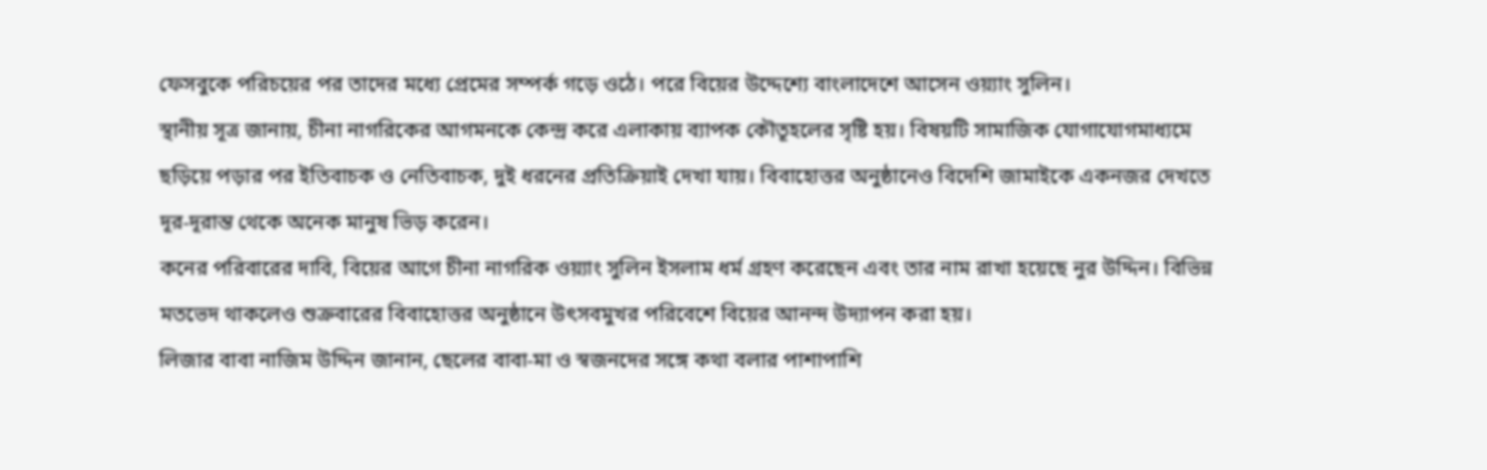ফেসবুকে পরিচয়ের পর তাদের মধ্যে প্রেমের সম্পর্ক গড়ে ওঠে। পরে বিয়ের উদ্দেশ্যে বাংলাদেশে আসেন ওয়্যাং সুলিন।
স্থানীয় সূত্র জানায়, চীনা নাগরিকের আগমনকে কেন্দ্র করে এলাকায় ব্যাপক কৌতূহলের সৃষ্টি হয়। বিষয়টি সামাজিক যোগাযোগমাধ্যমে ছড়িয়ে পড়ার পর ইতিবাচক ও নেতিবাচক, দুই ধরনের প্রতিক্রিয়াই দেখা যায়। বিবাহোত্তর অনুষ্ঠানেও বিদেশি জামাইকে একনজর দেখতে দূর-দূরান্ত থেকে অনেক মানুষ ভিড় করেন।
কনের পরিবারের দাবি, বিয়ের আগে চীনা নাগরিক ওয়্যাং সুলিন ইসলাম ধর্ম গ্রহণ করেছেন এবং তার নাম রাখা হয়েছে নুর উদ্দিন। বিভিন্ন মতভেদ থাকলেও শুক্রবারের বিবাহোত্তর অনুষ্ঠানে উৎসবমুখর পরিবেশে বিয়ের আনন্দ উদ্যাপন করা হয়।
লিজার বাবা নাজিম উদ্দিন জানান, ছেলের বাবা-মা ও স্বজনদের সঙ্গে কথা বলার পাশাপাশি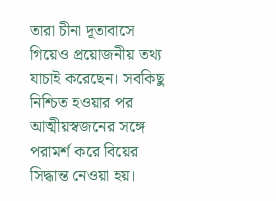তারা চীনা দূতাবাসে গিয়েও প্রয়োজনীয় তথ্য যাচাই করেছেন। সবকিছু নিশ্চিত হওয়ার পর আত্মীয়স্বজনের সঙ্গে পরামর্শ করে বিয়ের সিদ্ধান্ত নেওয়া হয়।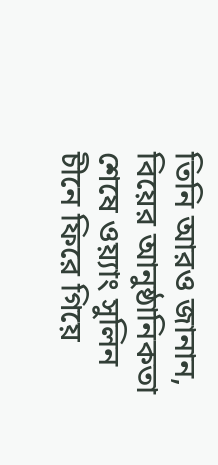তিনি আরও জানান, বিয়ের আনুষ্ঠানিকতা শেষে ওয়্যাং সুলিন চীনে ফিরে গিয়ে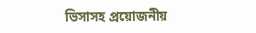ভিসাসহ প্রয়োজনীয়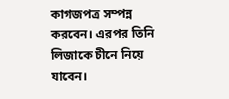কাগজপত্র সম্পন্ন করবেন। এরপর তিনি লিজাকে চীনে নিয়ে যাবেন।